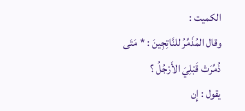الكميت :
وقال المُذَمِّرُ للنَّاتِجِينَ : * مَتَى ذُمِّرَتْ قَبْلِيَ الأَرْجُلُ ؟
يقول : إِن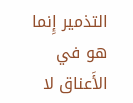التذمير إِنما هو في الأَعناق لا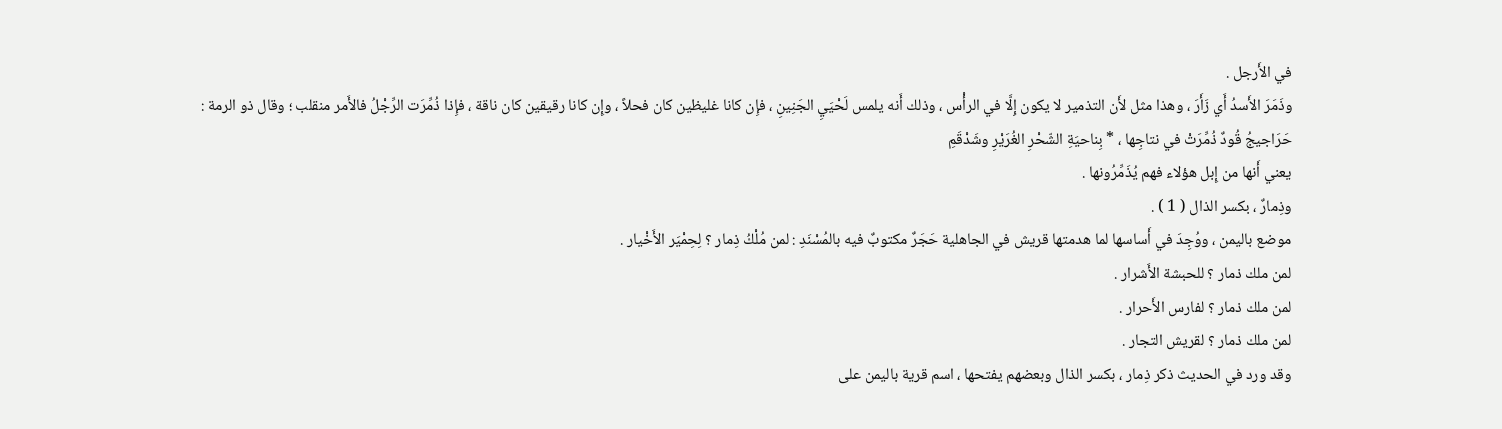في الأَرجل .
وذَمَرَ الأَسدُ أَي زَأَرَ ، وهذا مثل لأَن التذمير لا يكون إِلَّا في الرأْس ، وذلك أَنه يلمس لَحْيَيِ الجَنِينِ ، فإِن كانا غليظين كان فحلاً ، وإِن كانا رقيقين كان ناقة ، فإِذا ذُمِّرَت الرِّجْلُ فالأَمر منقلب ؛ وقال ذو الرمة :
حَرَاجيجُ قُودٌ ذُمِّرَتْ في نتاجِها ، * بِناحيَةِ الشّحْرِ الغُرَيْرِ وشَدْقَمِ
يعني أَنها من إِبل هؤلاء فهم يُذَمِّرُونها .
وذِمارٌ ، بكسر الذال ( 1 ) .
موضع باليمن ، ووُجِدَ في أَساسها لما هدمتها قريش في الجاهلية حَجَرٌ مكتوبٌ فيه بالمُسْنَدِ : لمن مُلْكُ ذِمار ؟ لِحِمْيَر الأَخْيار .
لمن ملك ذمار ؟ للحبشة الأَشرار .
لمن ملك ذمار ؟ لفارس الأَحرار .
لمن ملك ذمار ؟ لقريش التجار .
وقد ورد في الحديث ذكر ذِمار ، بكسر الذال وبعضهم يفتحها ، اسم قرية باليمن على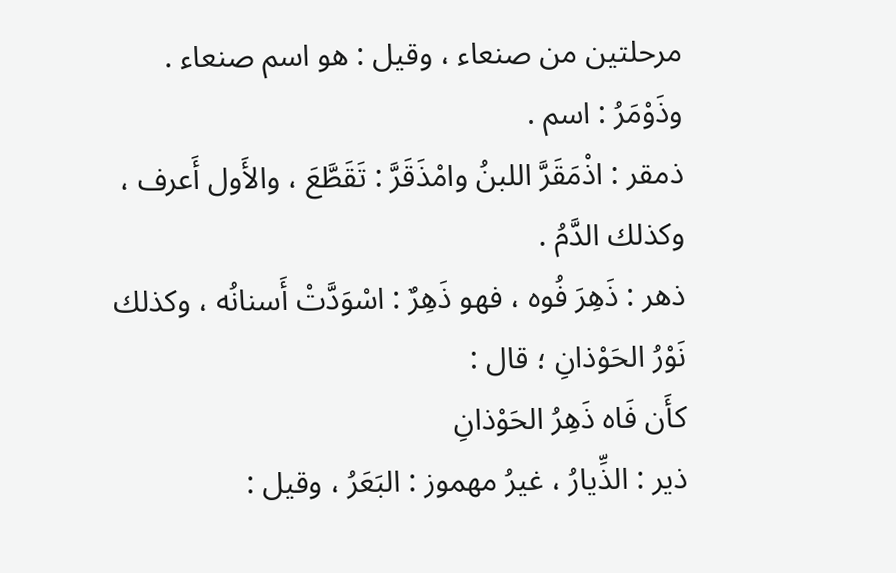مرحلتين من صنعاء ، وقيل : هو اسم صنعاء .
وذَوْمَرُ : اسم .
ذمقر : اذْمَقَرَّ اللبنُ وامْذَقَرَّ : تَقَطَّعَ ، والأَول أَعرف ، وكذلك الدَّمُ .
ذهر : ذَهِرَ فُوه ، فهو ذَهِرٌ : اسْوَدَّتْ أَسنانُه ، وكذلك نَوْرُ الحَوْذانِ ؛ قال :
كأَن فَاه ذَهِرُ الحَوْذانِ
ذير : الذِّيارُ ، غيرُ مهموز : البَعَرُ ، وقيل :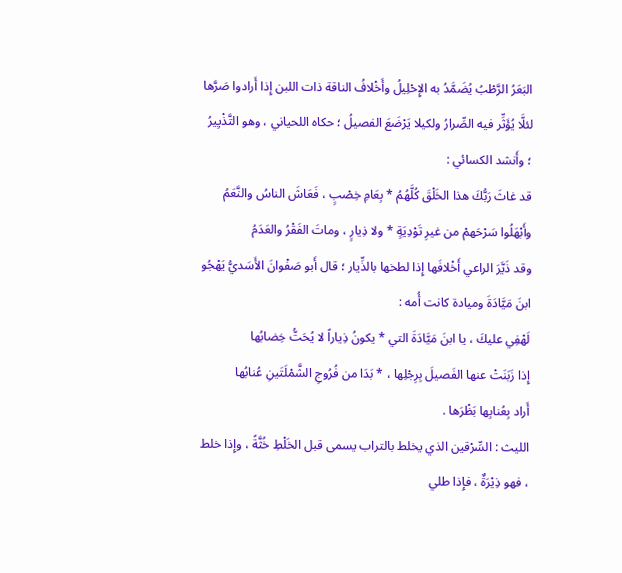البَعَرُ الرَّطْبُ يُضَمَّدُ به الإِحْلِيلُ وأَخْلافُ الناقة ذات اللبن إِذا أَرادوا صَرَّها لئلَّا يُؤَثِّر فيه الصِّرارُ ولكيلا يَرْضَعَ الفصيلُ ؛ حكاه اللحياني ، وهو التَّذْيِيرُ ؛ وأَنشد الكسائي :
قد غاثَ رَبُّكَ هذا الخَلْقَ كُلَّهُمُ * بِعَامِ خِصْبٍ ، فَعَاشَ الناسُ والنَّعَمُ
وأَبْهَلُوا سَرْحَهمْ من غيرِ تَوْدِيَةٍ * ولا ذِيارٍ ، وماتَ الفَقْرُ والعَدَمُ
وقد ذَيَّرَ الراعي أَخْلافَها إِذا لطخها بالذِّيار ؛ قال أَبو صَفْوانَ الأَسَديُّ يَهْجُو ابنَ مَيَّادَةَ وميادة كانت أُمه :
لَهْفِي عليكَ ، يا ابنَ مَيَّادَةَ التي * يكونُ ذِياراً لا يُحَتُّ خِضابُها
إِذا زَبَنَتْ عنها الفَصيلَ بِرِجْلِها ، * بَدَا من فُرُوجِ الشَّمْلَتَينِ عُنابُها
أَراد بِعُنابِها بَظْرَها .
الليث : السِّرْقين الذي يخلط بالتراب يسمى قبل الخَلْطِ خُثَّةً ، وإِذا خلط ، فهو ذِيْرَةٌ ، فإِذا طلي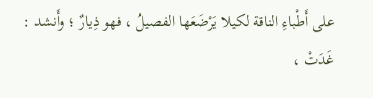على أَطْباءِ الناقة لكيلا يَرْضَعَها الفصيلُ ، فهو ذِيارٌ ؛ وأَنشد :
غَدَتْ ،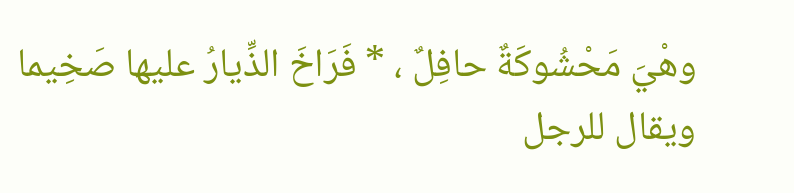وهْيَ مَحْشُوكَةٌ حافِلٌ ، * فَرَاخَ الذِّيارُ عليها صَخِيما
ويقال للرجل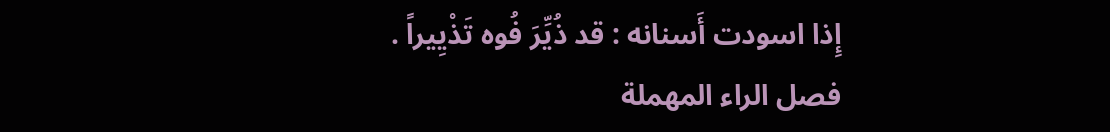إِذا اسودت أَسنانه : قد ذُيِّرَ فُوه تَذْيِيراً .
فصل الراء المهملة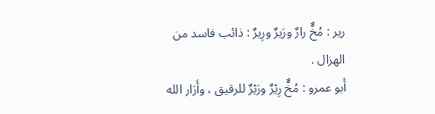رير : مُخٌّ رارٌ ورَيرٌ ورِيرٌ : ذائب فاسد من الهزال .
أَبو عمرو : مُخٌّ رِيْرٌ ورَيْرٌ للرقيق ، وأَرَار الله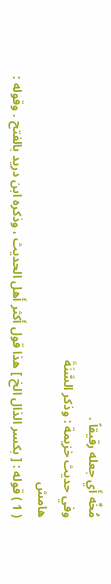مُخَّه أَي جعله رقيقاً .
وفي حديث خزيمة : وذكر السَّنَةَ
هامش
( 1 ) قوله : [ بكسر الذال الخ ] هذا قول أَكثر أَهل الحديث ، وذكره ابن دريد بالفتح . وقوله :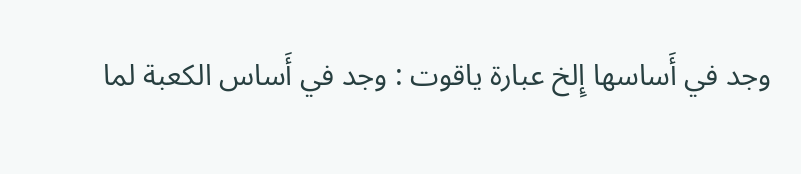وجد في أَساسها إِلخ عبارة ياقوت : وجد في أَساس الكعبة لما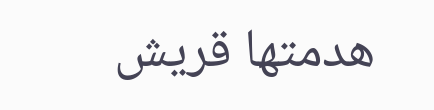هدمتها قريش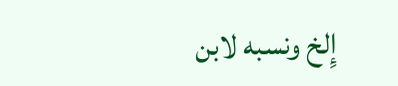إِلخ ونسبه لابن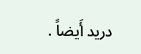دريد أَيضاً .